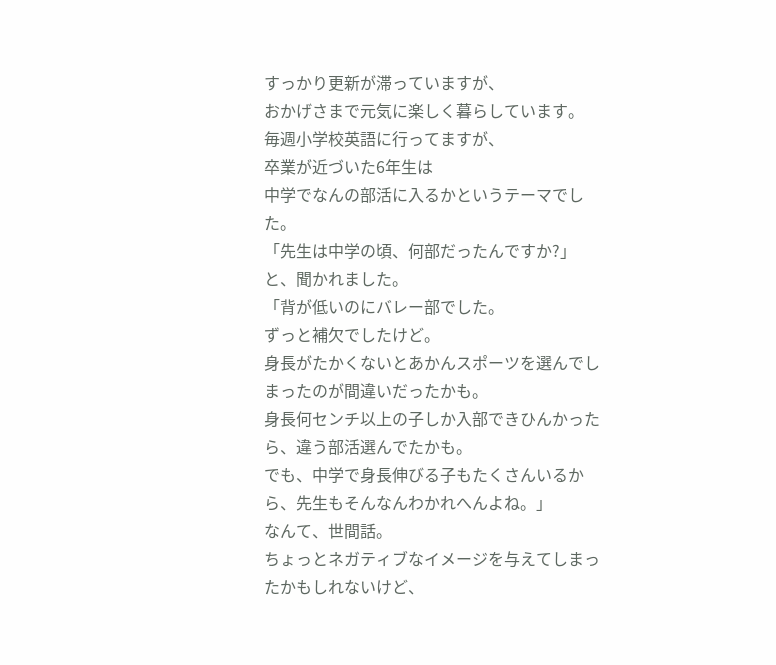すっかり更新が滞っていますが、
おかげさまで元気に楽しく暮らしています。
毎週小学校英語に行ってますが、
卒業が近づいた6年生は
中学でなんの部活に入るかというテーマでした。
「先生は中学の頃、何部だったんですか?」
と、聞かれました。
「背が低いのにバレー部でした。
ずっと補欠でしたけど。
身長がたかくないとあかんスポーツを選んでしまったのが間違いだったかも。
身長何センチ以上の子しか入部できひんかったら、違う部活選んでたかも。
でも、中学で身長伸びる子もたくさんいるから、先生もそんなんわかれへんよね。」
なんて、世間話。
ちょっとネガティブなイメージを与えてしまったかもしれないけど、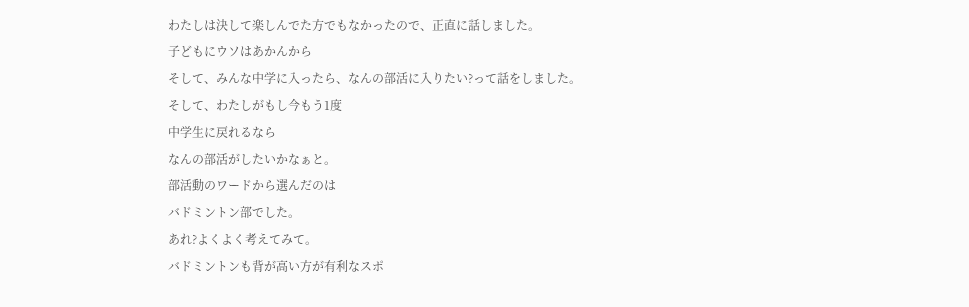わたしは決して楽しんでた方でもなかったので、正直に話しました。
子どもにウソはあかんから
そして、みんな中学に入ったら、なんの部活に入りたい?って話をしました。
そして、わたしがもし今もう1度
中学生に戻れるなら
なんの部活がしたいかなぁと。
部活動のワードから選んだのは
バドミントン部でした。
あれ?よくよく考えてみて。
バドミントンも背が高い方が有利なスポ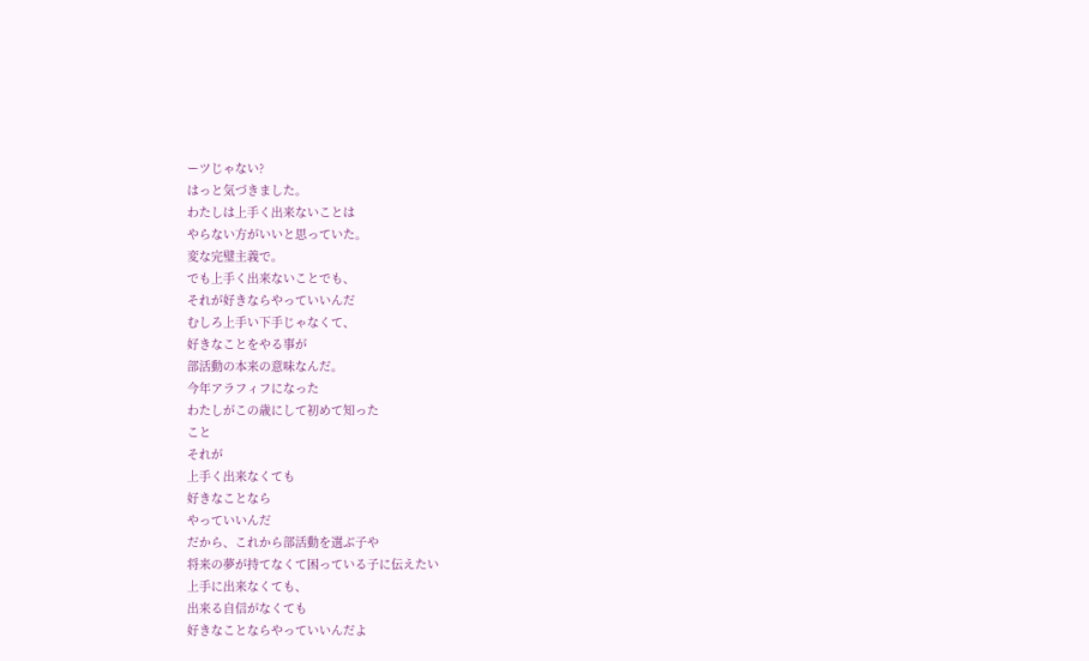ーツじゃない?
はっと気づきました。
わたしは上手く出来ないことは
やらない方がいいと思っていた。
変な完璧主義で。
でも上手く出来ないことでも、
それが好きならやっていいんだ
むしろ上手い下手じゃなくて、
好きなことをやる事が
部活動の本来の意味なんだ。
今年アラフィフになった
わたしがこの歳にして初めて知った
こと
それが
上手く出来なくても
好きなことなら
やっていいんだ
だから、これから部活動を選ぶ子や
将来の夢が持てなくて困っている子に伝えたい
上手に出来なくても、
出来る自信がなくても
好きなことならやっていいんだよ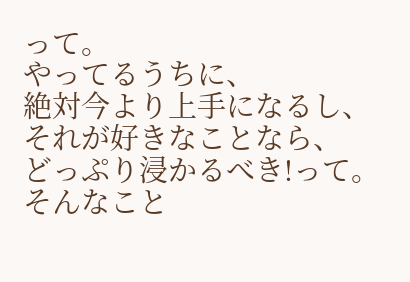って。
やってるうちに、
絶対今より上手になるし、
それが好きなことなら、
どっぷり浸かるべき!って。
そんなこと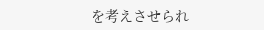を考えさせられ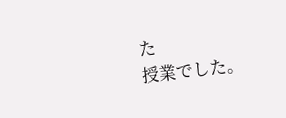た
授業でした。